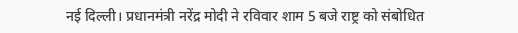नई दिल्ली। प्रधानमंत्री नरेंद्र मोदी ने रविवार शाम 5 बजे राष्ट्र को संबोधित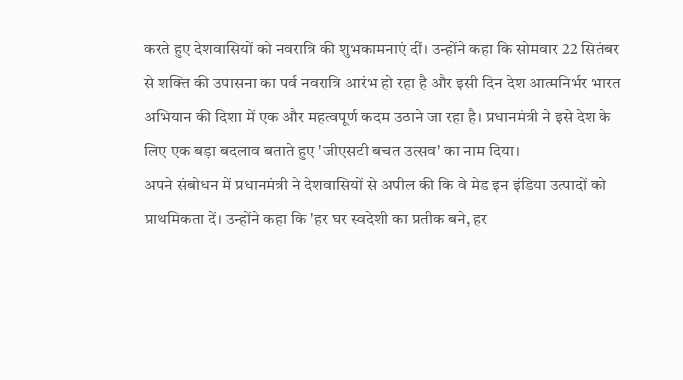करते हुए देशवासियों को नवरात्रि की शुभकामनाएं दीं। उन्होंने कहा कि सोमवार 22 सितंबर से शक्ति की उपासना का पर्व नवरात्रि आरंभ हो रहा है और इसी दिन देश आत्मनिर्भर भारत अभियान की दिशा में एक और महत्वपूर्ण कदम उठाने जा रहा है। प्रधानमंत्री ने इसे देश के लिए एक बड़ा बदलाव बताते हुए 'जीएसटी बचत उत्सव' का नाम दिया।
अपने संबोधन में प्रधानमंत्री ने देशवासियों से अपील की कि वे मेड इन इंडिया उत्पादों को प्राथमिकता दें। उन्होंने कहा कि 'हर घर स्वदेशी का प्रतीक बने, हर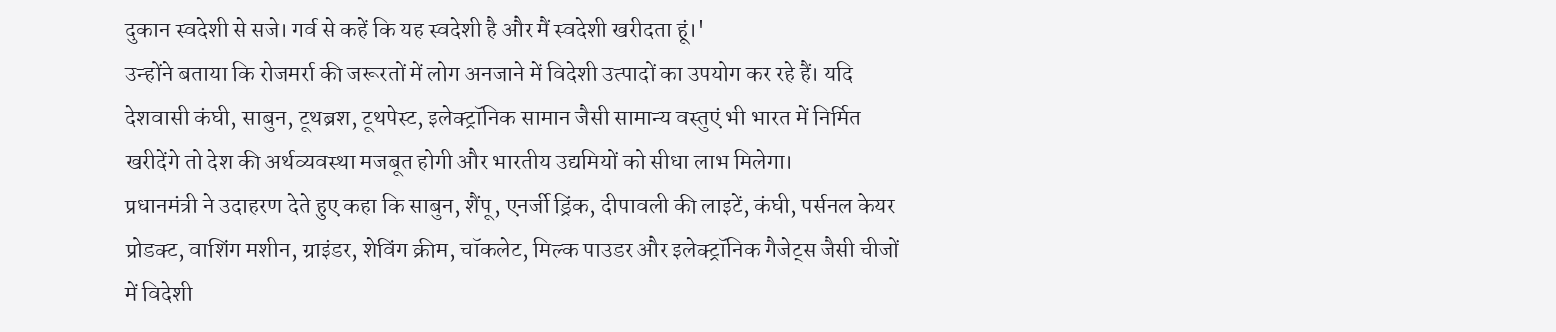दुकान स्वदेशी से सजे। गर्व से कहें कि यह स्वदेशी है और मैं स्वदेशी खरीदता हूं।'
उन्होंने बताया कि रोजमर्रा की जरूरतों में लोग अनजाने में विदेशी उत्पादों का उपयोग कर रहे हैं। यदि देशवासी कंघी, साबुन, टूथब्रश, टूथपेस्ट, इलेक्ट्रॉनिक सामान जैसी सामान्य वस्तुएं भी भारत में निर्मित खरीदेंगे तो देश की अर्थव्यवस्था मजबूत होगी और भारतीय उद्यमियों को सीधा लाभ मिलेगा।
प्रधानमंत्री ने उदाहरण देते हुए कहा कि साबुन, शैंपू, एनर्जी ड्रिंक, दीपावली की लाइटें, कंघी, पर्सनल केयर प्रोडक्ट, वाशिंग मशीन, ग्राइंडर, शेविंग क्रीम, चॉकलेट, मिल्क पाउडर और इलेक्ट्रॉनिक गैजेट्स जैसी चीजों में विदेशी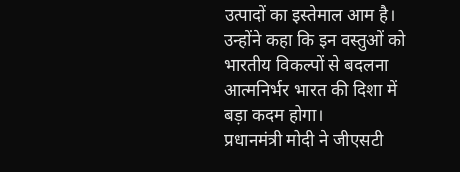उत्पादों का इस्तेमाल आम है। उन्होंने कहा कि इन वस्तुओं को भारतीय विकल्पों से बदलना आत्मनिर्भर भारत की दिशा में बड़ा कदम होगा।
प्रधानमंत्री मोदी ने जीएसटी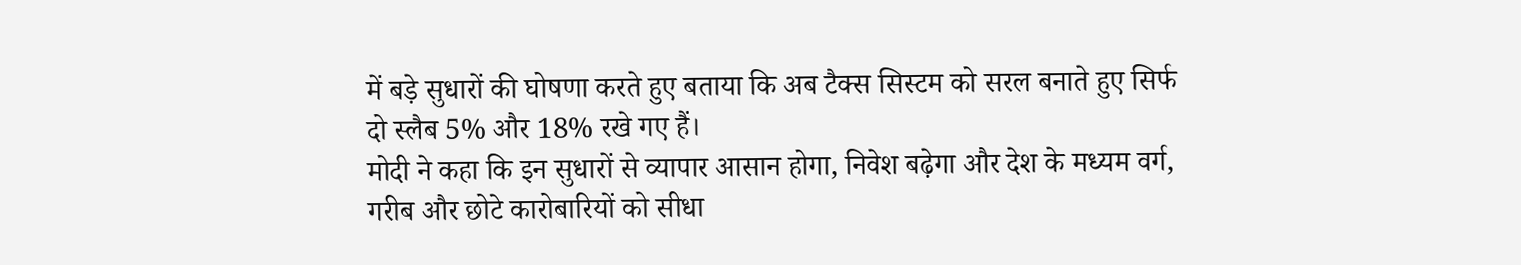में बड़े सुधारों की घोषणा करते हुए बताया कि अब टैक्स सिस्टम को सरल बनाते हुए सिर्फ दो स्लैब 5% और 18% रखे गए हैं।
मोदी ने कहा कि इन सुधारों से व्यापार आसान होगा, निवेश बढ़ेगा और देश के मध्यम वर्ग, गरीब और छोटे कारोबारियों को सीधा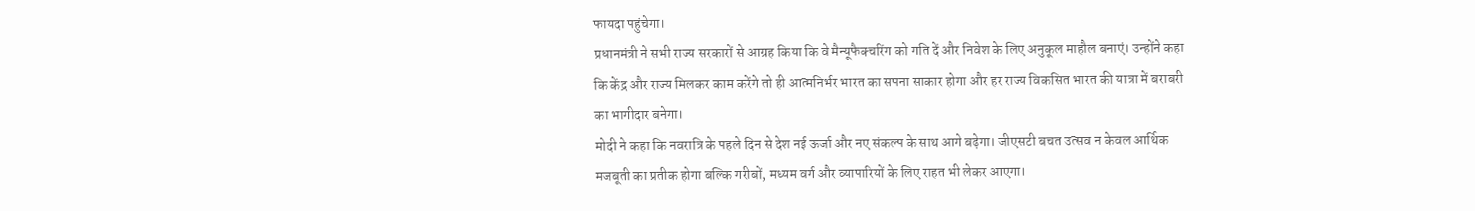फायदा पहुंचेगा।
प्रधानमंत्री ने सभी राज्य सरकारों से आग्रह किया कि वे मैन्यूफैक्चरिंग को गति दें और निवेश के लिए अनुकूल माहौल बनाएं। उन्होंने कहा कि केंद्र और राज्य मिलकर काम करेंगे तो ही आत्मनिर्भर भारत का सपना साकार होगा और हर राज्य विकसित भारत की यात्रा में बराबरी का भागीदार बनेगा।
मोदी ने कहा कि नवरात्रि के पहले दिन से देश नई ऊर्जा और नए संकल्प के साथ आगे बढ़ेगा। जीएसटी बचत उत्सव न केवल आर्थिक मजबूती का प्रतीक होगा बल्कि गरीबों, मध्यम वर्ग और व्यापारियों के लिए राहत भी लेकर आएगा।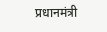प्रधानमंत्री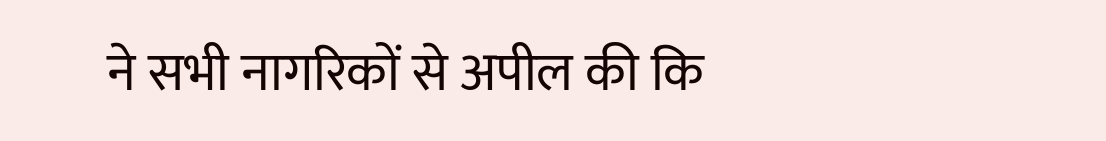ने सभी नागरिकों से अपील की कि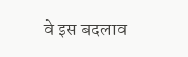वे इस बदलाव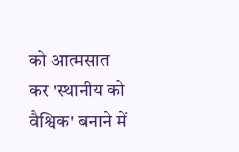को आत्मसात कर 'स्थानीय को वैश्विक' बनाने में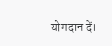योगदान दें।